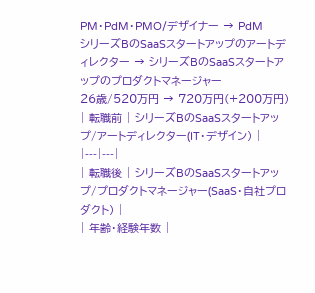PM・PdM・PMO/デザイナー → PdM
シリーズBのSaaSスタートアップのアートディレクター → シリーズBのSaaSスタートアップのプロダクトマネージャー
26歳/520万円 → 720万円(+200万円)
| 転職前 | シリーズBのSaaSスタートアップ/アートディレクター(IT・デザイン) |
|---|---|
| 転職後 | シリーズBのSaaSスタートアップ/プロダクトマネージャー(SaaS・自社プロダクト) |
| 年齢・経験年数 |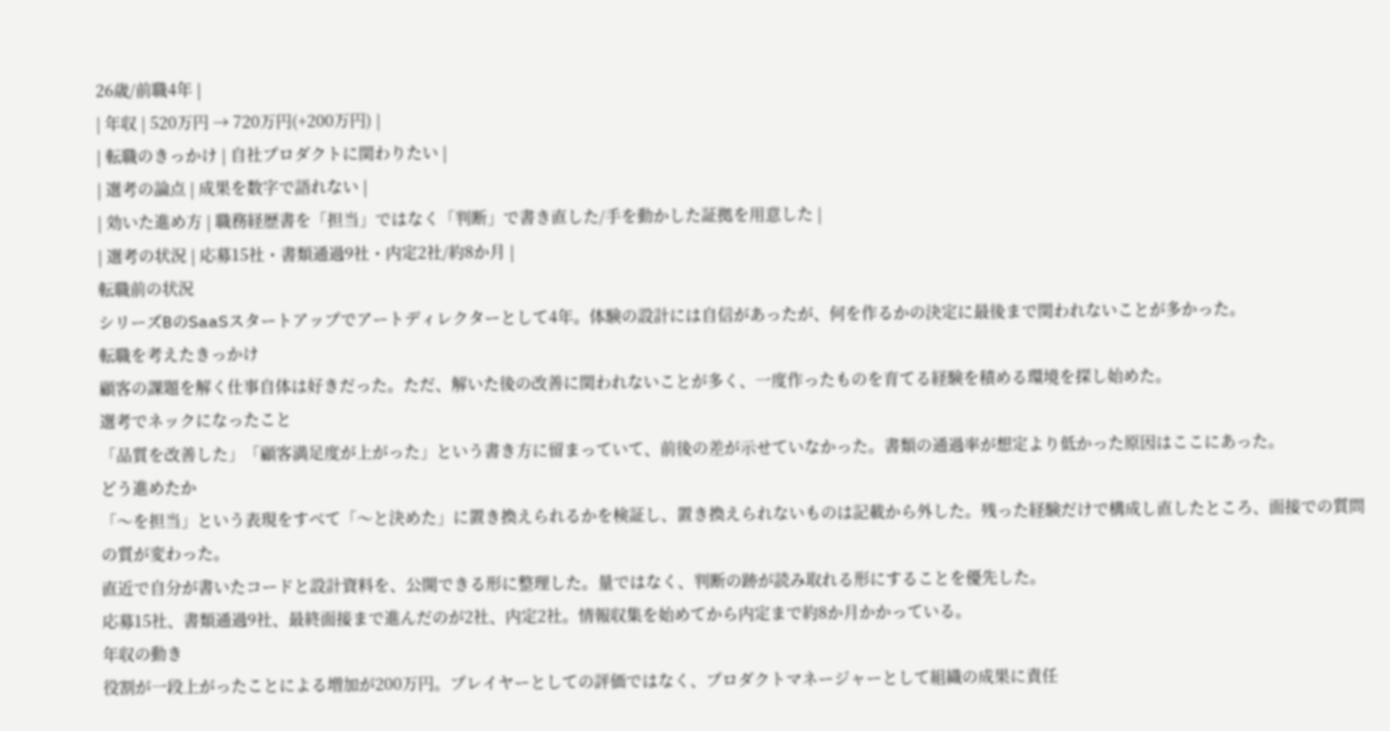26歳/前職4年 |
| 年収 | 520万円 → 720万円(+200万円) |
| 転職のきっかけ | 自社プロダクトに関わりたい |
| 選考の論点 | 成果を数字で語れない |
| 効いた進め方 | 職務経歴書を「担当」ではなく「判断」で書き直した/手を動かした証拠を用意した |
| 選考の状況 | 応募15社・書類通過9社・内定2社/約8か月 |
転職前の状況
シリーズBのSaaSスタートアップでアートディレクターとして4年。体験の設計には自信があったが、何を作るかの決定に最後まで関われないことが多かった。
転職を考えたきっかけ
顧客の課題を解く仕事自体は好きだった。ただ、解いた後の改善に関われないことが多く、一度作ったものを育てる経験を積める環境を探し始めた。
選考でネックになったこと
「品質を改善した」「顧客満足度が上がった」という書き方に留まっていて、前後の差が示せていなかった。書類の通過率が想定より低かった原因はここにあった。
どう進めたか
「〜を担当」という表現をすべて「〜と決めた」に置き換えられるかを検証し、置き換えられないものは記載から外した。残った経験だけで構成し直したところ、面接での質問の質が変わった。
直近で自分が書いたコードと設計資料を、公開できる形に整理した。量ではなく、判断の跡が読み取れる形にすることを優先した。
応募15社、書類通過9社、最終面接まで進んだのが2社、内定2社。情報収集を始めてから内定まで約8か月かかっている。
年収の動き
役割が一段上がったことによる増加が200万円。プレイヤーとしての評価ではなく、プロダクトマネージャーとして組織の成果に責任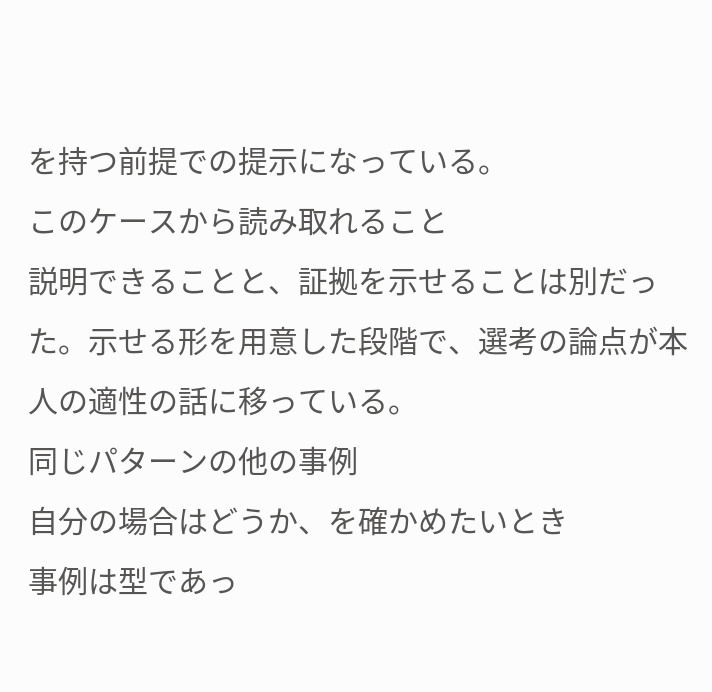を持つ前提での提示になっている。
このケースから読み取れること
説明できることと、証拠を示せることは別だった。示せる形を用意した段階で、選考の論点が本人の適性の話に移っている。
同じパターンの他の事例
自分の場合はどうか、を確かめたいとき
事例は型であっ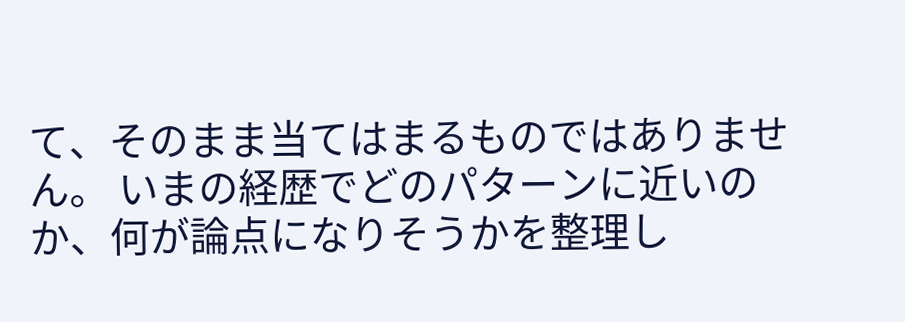て、そのまま当てはまるものではありません。 いまの経歴でどのパターンに近いのか、何が論点になりそうかを整理し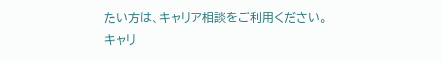たい方は、キャリア相談をご利用ください。
キャリ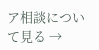ア相談について見る →